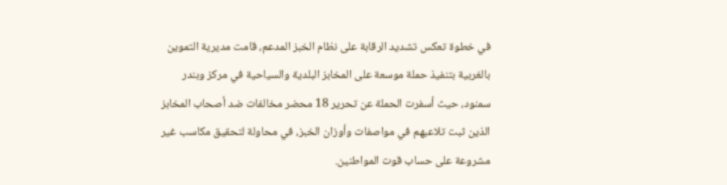في خطوة تعكس تشديد الرقابة على نظام الخبز المدعم، قامت مديرية التموين بالغربية بتنفيذ حملة موسعة على المخابز البلدية والسياحية في مركز وبندر سمنود، حيث أسفرت الحملة عن تحرير 18 محضر مخالفات ضد أصحاب المخابز الذين ثبت تلاعبهم في مواصفات وأوزان الخبز، في محاولة لتحقيق مكاسب غير مشروعة على حساب قوت المواطنين.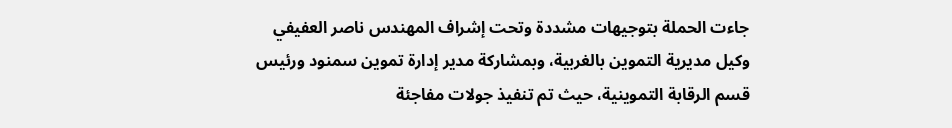جاءت الحملة بتوجيهات مشددة وتحت إشراف المهندس ناصر العفيفي وكيل مديرية التموين بالغربية، وبمشاركة مدير إدارة تموين سمنود ورئيس قسم الرقابة التموينية، حيث تم تنفيذ جولات مفاجئة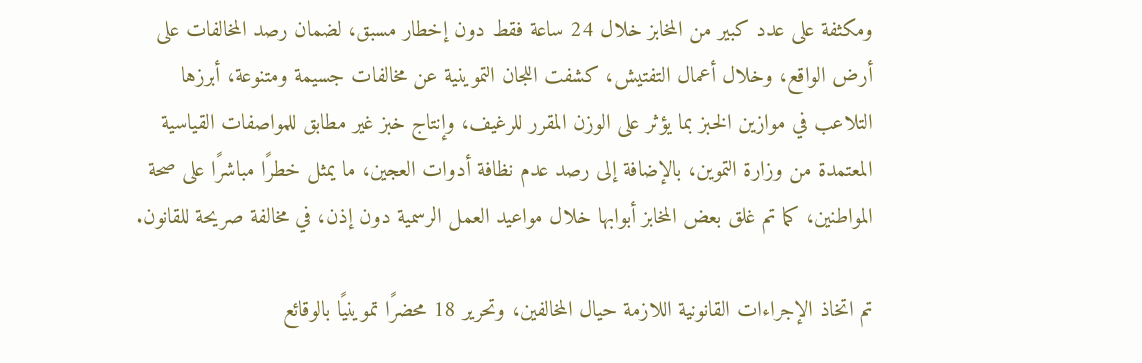ومكثفة على عدد كبير من المخابز خلال 24 ساعة فقط دون إخطار مسبق، لضمان رصد المخالفات على أرض الواقع، وخلال أعمال التفتيش، كشفت اللجان التموينية عن مخالفات جسيمة ومتنوعة، أبرزها التلاعب في موازين الخبز بما يؤثر على الوزن المقرر للرغيف، وإنتاج خبز غير مطابق للمواصفات القياسية المعتمدة من وزارة التموين، بالإضافة إلى رصد عدم نظافة أدوات العجين، ما يمثل خطرًا مباشرًا على صحة المواطنين، كما تم غلق بعض المخابز أبوابها خلال مواعيد العمل الرسمية دون إذن، في مخالفة صريحة للقانون.

تم اتخاذ الإجراءات القانونية اللازمة حيال المخالفين، وتحرير 18 محضرًا تموينيًا بالوقائع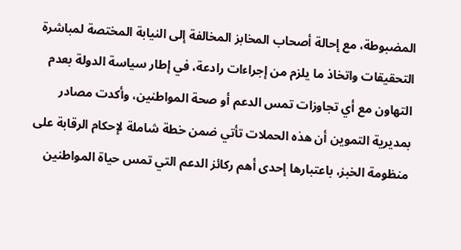المضبوطة، مع إحالة أصحاب المخابز المخالفة إلى النيابة المختصة لمباشرة التحقيقات واتخاذ ما يلزم من إجراءات رادعة، في إطار سياسة الدولة بعدم التهاون مع أي تجاوزات تمس الدعم أو صحة المواطنين، وأكدت مصادر بمديرية التموين أن هذه الحملات تأتي ضمن خطة شاملة لإحكام الرقابة على منظومة الخبز، باعتبارها إحدى أهم ركائز الدعم التي تمس حياة المواطنين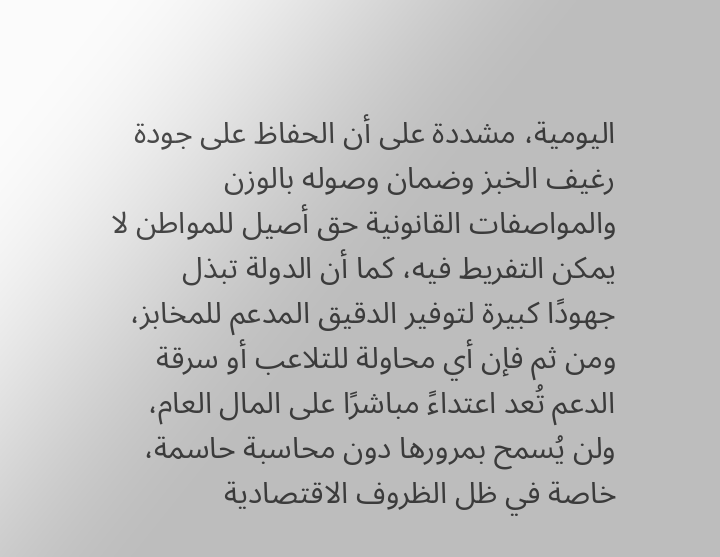اليومية، مشددة على أن الحفاظ على جودة رغيف الخبز وضمان وصوله بالوزن والمواصفات القانونية حق أصيل للمواطن لا يمكن التفريط فيه، كما أن الدولة تبذل جهودًا كبيرة لتوفير الدقيق المدعم للمخابز، ومن ثم فإن أي محاولة للتلاعب أو سرقة الدعم تُعد اعتداءً مباشرًا على المال العام، ولن يُسمح بمرورها دون محاسبة حاسمة، خاصة في ظل الظروف الاقتصادية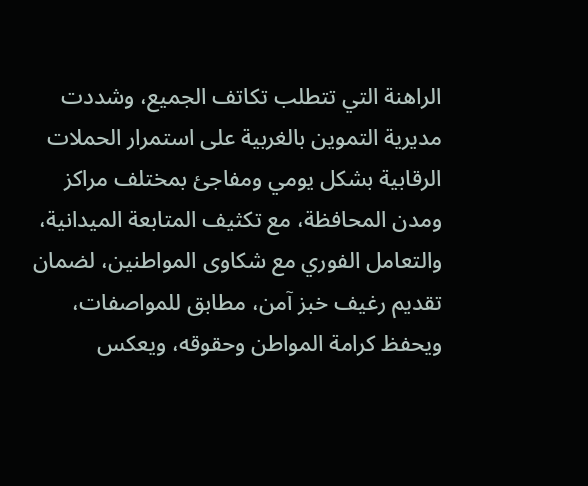الراهنة التي تتطلب تكاتف الجميع، وشددت مديرية التموين بالغربية على استمرار الحملات الرقابية بشكل يومي ومفاجئ بمختلف مراكز ومدن المحافظة، مع تكثيف المتابعة الميدانية، والتعامل الفوري مع شكاوى المواطنين، لضمان تقديم رغيف خبز آمن، مطابق للمواصفات، ويحفظ كرامة المواطن وحقوقه، ويعكس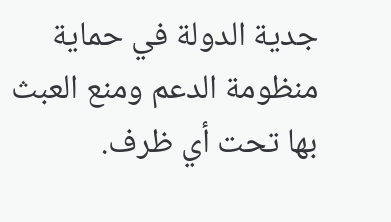جدية الدولة في حماية منظومة الدعم ومنع العبث بها تحت أي ظرف.